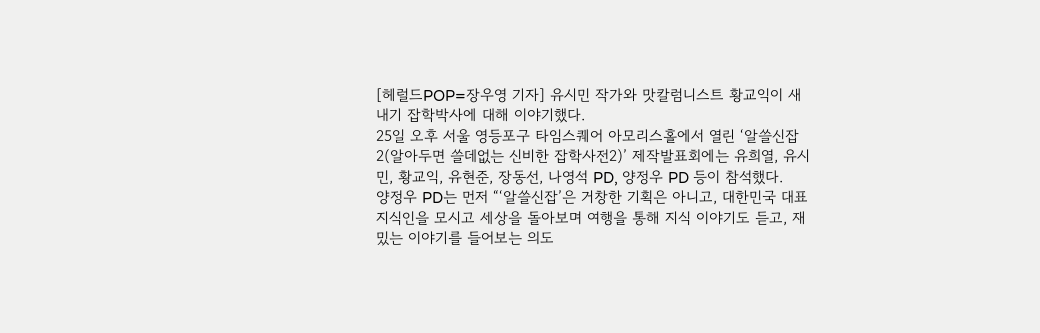[헤럴드POP=장우영 기자] 유시민 작가와 맛칼럼니스트 황교익이 새내기 잡학박사에 대해 이야기했다.
25일 오후 서울 영등포구 타임스퀘어 아모리스홀에서 열린 ‘알쓸신잡2(알아두면 쓸데없는 신비한 잡학사전2)’ 제작발표회에는 유희열, 유시민, 황교익, 유현준, 장동선, 나영석 PD, 양정우 PD 등이 참석했다.
양정우 PD는 먼저 “‘알쓸신잡’은 거창한 기획은 아니고, 대한민국 대표 지식인을 모시고 세상을 돌아보며 여행을 통해 지식 이야기도 듣고, 재밌는 이야기를 들어보는 의도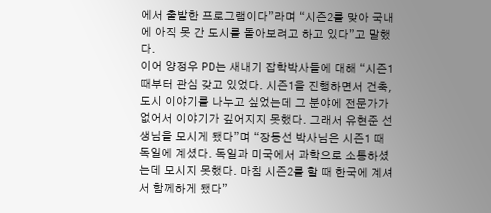에서 출발한 프로그램이다”라며 “시즌2를 맞아 국내에 아직 못 간 도시를 돌아보려고 하고 있다”고 말했다.
이어 양정우 PD는 새내기 잡학박사들에 대해 “시즌1 때부터 관심 갖고 있었다. 시즌1을 진행하면서 건축, 도시 이야기를 나누고 싶었는데 그 분야에 전문가가 없어서 이야기가 깊어지지 못했다. 그래서 유현준 선생님을 모시게 됐다”며 “장동선 박사님은 시즌1 때 독일에 계셨다. 독일과 미국에서 과학으로 소통하셨는데 모시지 못했다. 마침 시즌2를 할 때 한국에 계셔서 함께하게 됐다”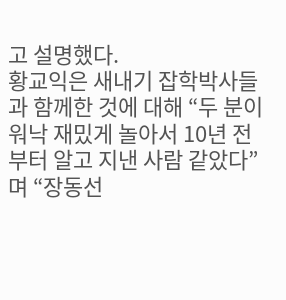고 설명했다.
황교익은 새내기 잡학박사들과 함께한 것에 대해 “두 분이 워낙 재밌게 놀아서 10년 전부터 알고 지낸 사람 같았다”며 “장동선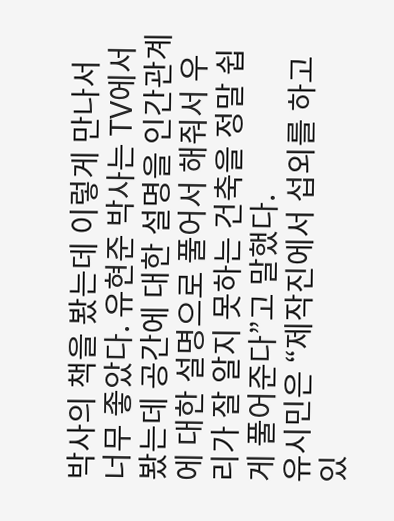박사의 책을 봤는데 이렇게 만나서 너무 좋았다. 유현준 박사는 TV에서 봤는데 공간에 대한 설명을 인간관계에 대한 설명으로 풀어서 해줘서 우리가 잘 알지 못하는 건축을 정말 쉽게 풀어준다”고 말했다.
유시민은 “제작진에서 섭외를 하고 있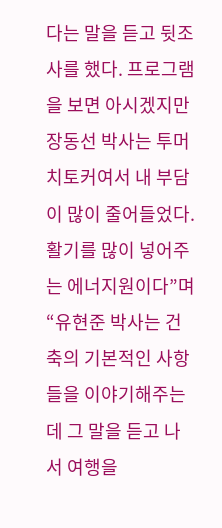다는 말을 듣고 뒷조사를 했다. 프로그램을 보면 아시겠지만 장동선 박사는 투머치토커여서 내 부담이 많이 줄어들었다. 활기를 많이 넣어주는 에너지원이다”며 “유현준 박사는 건축의 기본적인 사항들을 이야기해주는데 그 말을 듣고 나서 여행을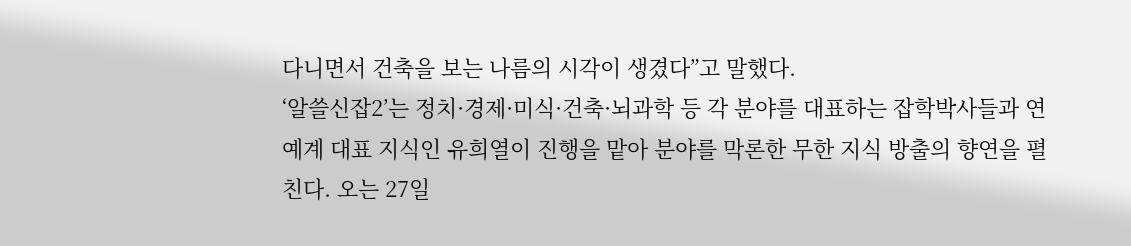다니면서 건축을 보는 나름의 시각이 생겼다”고 말했다.
‘알쓸신잡2’는 정치·경제·미식·건축·뇌과학 등 각 분야를 대표하는 잡학박사들과 연예계 대표 지식인 유희열이 진행을 맡아 분야를 막론한 무한 지식 방출의 향연을 펼친다. 오는 27일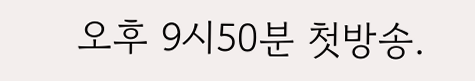오후 9시50분 첫방송.